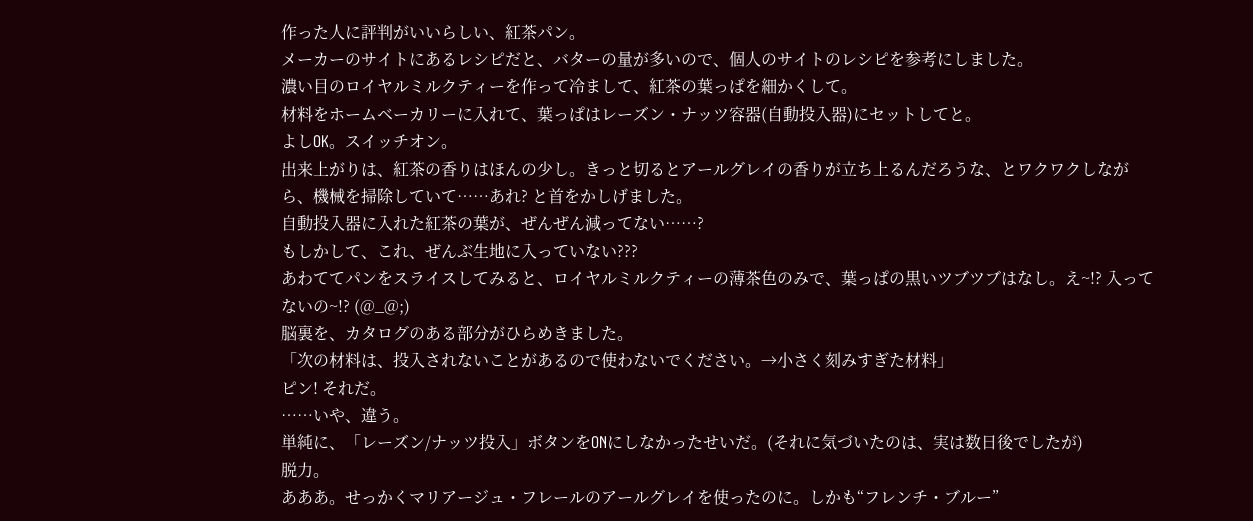作った人に評判がいいらしい、紅茶パン。
メーカーのサイトにあるレシピだと、バターの量が多いので、個人のサイトのレシピを参考にしました。
濃い目のロイヤルミルクティーを作って冷まして、紅茶の葉っぱを細かくして。
材料をホームベーカリーに入れて、葉っぱはレーズン・ナッツ容器(自動投入器)にセットしてと。
よしOK。スイッチオン。
出来上がりは、紅茶の香りはほんの少し。きっと切るとアールグレイの香りが立ち上るんだろうな、とワクワクしながら、機械を掃除していて……あれ? と首をかしげました。
自動投入器に入れた紅茶の葉が、ぜんぜん減ってない……?
もしかして、これ、ぜんぶ生地に入っていない???
あわててパンをスライスしてみると、ロイヤルミルクティーの薄茶色のみで、葉っぱの黒いツブツブはなし。え~!? 入ってないの~!? (@_@;)
脳裏を、カタログのある部分がひらめきました。
「次の材料は、投入されないことがあるので使わないでください。→小さく刻みすぎた材料」
ピン! それだ。
……いや、違う。
単純に、「レーズン/ナッツ投入」ボタンをONにしなかったせいだ。(それに気づいたのは、実は数日後でしたが)
脱力。
あああ。せっかくマリアージュ・フレールのアールグレイを使ったのに。しかも“フレンチ・ブルー”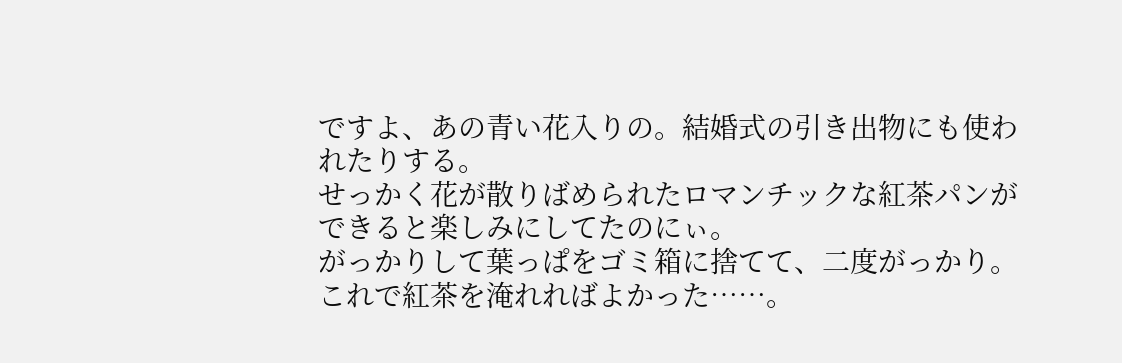ですよ、あの青い花入りの。結婚式の引き出物にも使われたりする。
せっかく花が散りばめられたロマンチックな紅茶パンができると楽しみにしてたのにぃ。
がっかりして葉っぱをゴミ箱に捨てて、二度がっかり。
これで紅茶を淹れればよかった……。